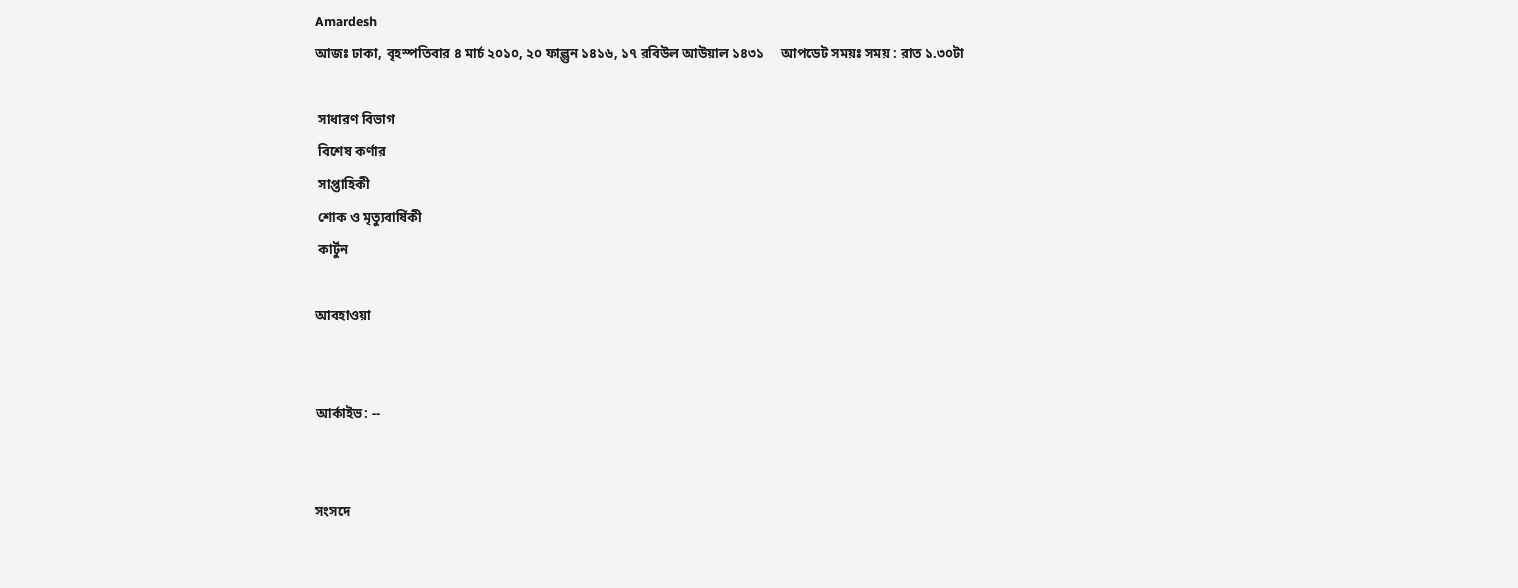Amardesh
আজঃ ঢাকা, বৃহস্পতিবার ৪ মার্চ ২০১০, ২০ ফাল্গুন ১৪১৬, ১৭ রবিউল আউয়াল ১৪৩১     আপডেট সময়ঃ সময় : রাত ১.৩০টা

 সাধারণ বিভাগ
 বিশেষ কর্ণার
 সাপ্তাহিকী
 শোক ও মৃত্যুবার্ষিকী
 কার্টুন

আবহাওয়া


আর্কাইভ: --


সংসদে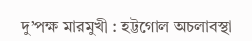দু’পক্ষ মারমুখী : হট্টগোল অচলাবস্থা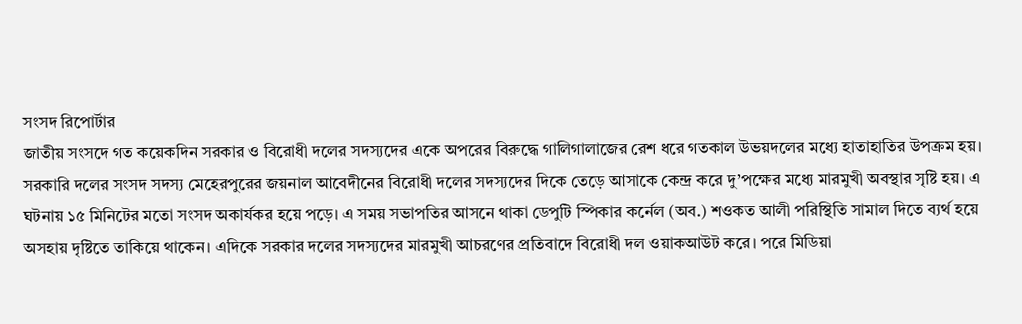সংসদ রিপোর্টার
জাতীয় সংসদে গত কয়েকদিন সরকার ও বিরোধী দলের সদস্যদের একে অপরের বিরুদ্ধে গালিগালাজের রেশ ধরে গতকাল উভয়দলের মধ্যে হাতাহাতির উপক্রম হয়। সরকারি দলের সংসদ সদস্য মেহেরপুরের জয়নাল আবেদীনের বিরোধী দলের সদস্যদের দিকে তেড়ে আসাকে কেন্দ্র করে দু’পক্ষের মধ্যে মারমুখী অবস্থার সৃষ্টি হয়। এ ঘটনায় ১৫ মিনিটের মতো সংসদ অকার্যকর হয়ে পড়ে। এ সময় সভাপতির আসনে থাকা ডেপুটি স্পিকার কর্নেল (অব.) শওকত আলী পরিস্থিতি সামাল দিতে ব্যর্থ হয়ে অসহায় দৃষ্টিতে তাকিয়ে থাকেন। এদিকে সরকার দলের সদস্যদের মারমুখী আচরণের প্রতিবাদে বিরোধী দল ওয়াকআউট করে। পরে মিডিয়া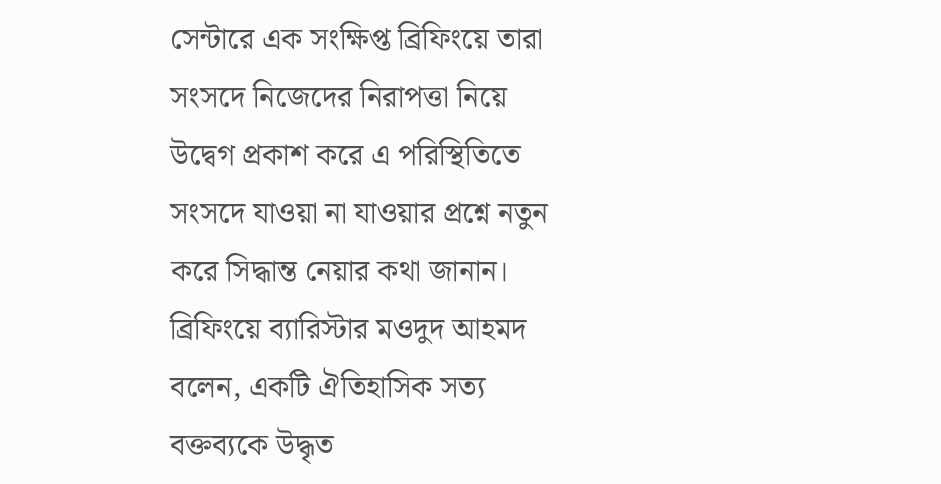সেন্টারে এক সংক্ষিপ্ত ব্রিফিংয়ে তারা সংসদে নিজেদের নিরাপত্তা নিয়ে উদ্বেগ প্রকাশ করে এ পরিস্থিতিতে সংসদে যাওয়া না যাওয়ার প্রশ্নে নতুন করে সিদ্ধান্ত নেয়ার কথা জানান। ব্রিফিংয়ে ব্যারিস্টার মওদুদ আহমদ বলেন, একটি ঐতিহাসিক সত্য বক্তব্যকে উদ্ধৃত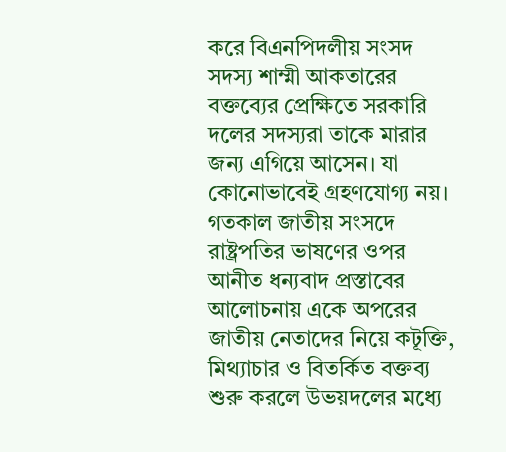করে বিএনপিদলীয় সংসদ সদস্য শাম্মী আকতারের বক্তব্যের প্রেক্ষিতে সরকারি দলের সদস্যরা তাকে মারার জন্য এগিয়ে আসেন। যা কোনোভাবেই গ্রহণযোগ্য নয়।
গতকাল জাতীয় সংসদে রাষ্ট্রপতির ভাষণের ওপর আনীত ধন্যবাদ প্রস্তাবের আলোচনায় একে অপরের জাতীয় নেতাদের নিয়ে কটূক্তি, মিথ্যাচার ও বিতর্কিত বক্তব্য শুরু করলে উভয়দলের মধ্যে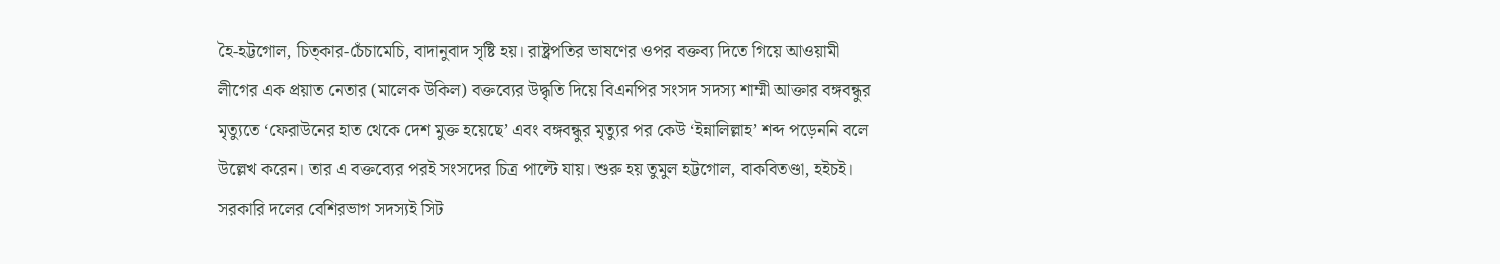হৈ-হট্টগোল, চিত্কার-চেঁচামেচি, বাদানুবাদ সৃষ্টি হয়। রাষ্ট্রপতির ভাষণের ওপর বক্তব্য দিতে গিয়ে আওয়ামী লীগের এক প্রয়াত নেতার (মালেক উকিল) বক্তব্যের উদ্ধৃতি দিয়ে বিএনপির সংসদ সদস্য শাম্মী আক্তার বঙ্গবন্ধুর মৃত্যুতে ‘ফেরাউনের হাত থেকে দেশ মুক্ত হয়েছে’ এবং বঙ্গবন্ধুর মৃত্যুর পর কেউ ‘ইন্নালিল্লাহ’ শব্দ পড়েননি বলে উল্লেখ করেন। তার এ বক্তব্যের পরই সংসদের চিত্র পাল্টে যায়। শুরু হয় তুমুল হট্টগোল, বাকবিতণ্ডা, হইচই। সরকারি দলের বেশিরভাগ সদস্যই সিট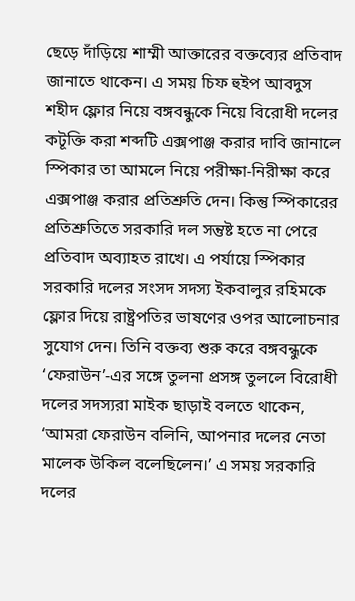ছেড়ে দাঁড়িয়ে শাম্মী আক্তারের বক্তব্যের প্রতিবাদ জানাতে থাকেন। এ সময় চিফ হুইপ আবদুস শহীদ ফ্লোর নিয়ে বঙ্গবন্ধুকে নিয়ে বিরোধী দলের কটূক্তি করা শব্দটি এক্সপাঞ্জ করার দাবি জানালে স্পিকার তা আমলে নিয়ে পরীক্ষা-নিরীক্ষা করে এক্সপাঞ্জ করার প্রতিশ্রুতি দেন। কিন্তু স্পিকারের প্রতিশ্রুতিতে সরকারি দল সন্তুষ্ট হতে না পেরে প্রতিবাদ অব্যাহত রাখে। এ পর্যায়ে স্পিকার সরকারি দলের সংসদ সদস্য ইকবালুর রহিমকে ফ্লোর দিয়ে রাষ্ট্রপতির ভাষণের ওপর আলোচনার সুযোগ দেন। তিনি বক্তব্য শুরু করে বঙ্গবন্ধুকে ‘ফেরাউন’-এর সঙ্গে তুলনা প্রসঙ্গ তুললে বিরোধী দলের সদস্যরা মাইক ছাড়াই বলতে থাকেন, ‘আমরা ফেরাউন বলিনি, আপনার দলের নেতা মালেক উকিল বলেছিলেন।’ এ সময় সরকারি দলের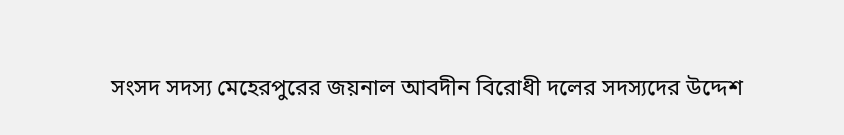সংসদ সদস্য মেহেরপুরের জয়নাল আবদীন বিরোধী দলের সদস্যদের উদ্দেশ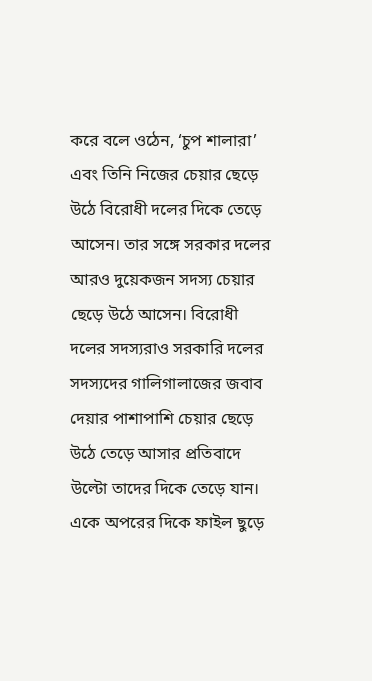করে বলে ওঠেন, ‘চুপ শালারা’ এবং তিনি নিজের চেয়ার ছেড়ে উঠে বিরোধী দলের দিকে তেড়ে আসেন। তার সঙ্গে সরকার দলের আরও দুয়েকজন সদস্য চেয়ার ছেড়ে উঠে আসেন। বিরোধী দলের সদস্যরাও সরকারি দলের সদস্যদের গালিগালাজের জবাব দেয়ার পাশাপাশি চেয়ার ছেড়ে উঠে তেড়ে আসার প্রতিবাদে উল্টো তাদের দিকে তেড়ে যান। একে অপরের দিকে ফাইল ছুড়ে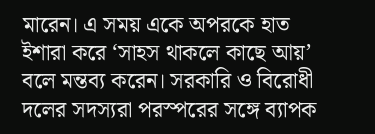মারেন। এ সময় একে অপরকে হাত ইশারা করে ‘সাহস থাকলে কাছে আয়’ বলে মন্তব্য করেন। সরকারি ও বিরোধী দলের সদস্যরা পরস্পরের সঙ্গে ব্যাপক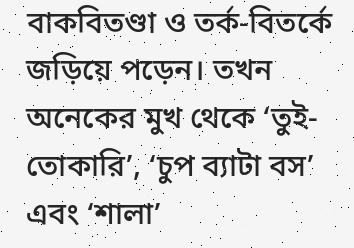বাকবিতণ্ডা ও তর্ক-বিতর্কে জড়িয়ে পড়েন। তখন অনেকের মুখ থেকে ‘তুই-তোকারি’, ‘চুপ ব্যাটা বস’ এবং ‘শালা’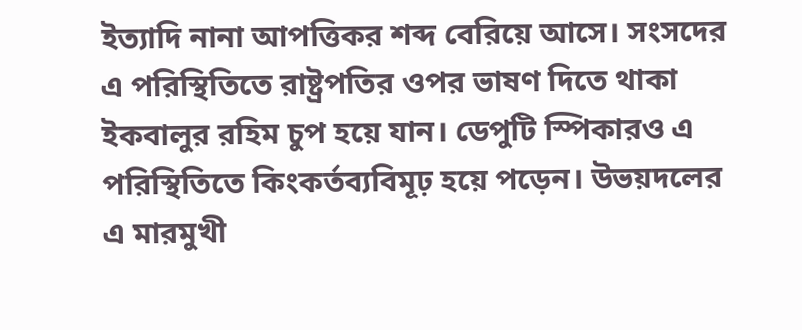ইত্যাদি নানা আপত্তিকর শব্দ বেরিয়ে আসে। সংসদের এ পরিস্থিতিতে রাষ্ট্রপতির ওপর ভাষণ দিতে থাকা ইকবালুর রহিম চুপ হয়ে যান। ডেপুটি স্পিকারও এ পরিস্থিতিতে কিংকর্তব্যবিমূঢ় হয়ে পড়েন। উভয়দলের এ মারমুখী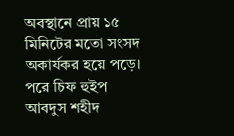অবস্থানে প্রায় ১৫ মিনিটের মতো সংসদ অকার্যকর হয়ে পড়ে। পরে চিফ হুইপ আবদুস শহীদ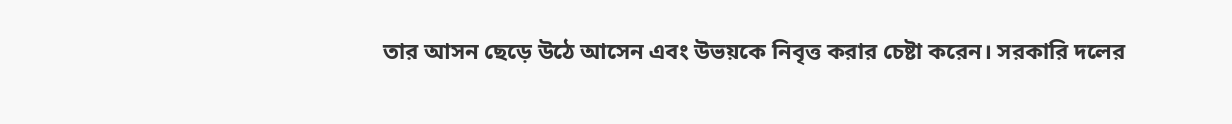তার আসন ছেড়ে উঠে আসেন এবং উভয়কে নিবৃত্ত করার চেষ্টা করেন। সরকারি দলের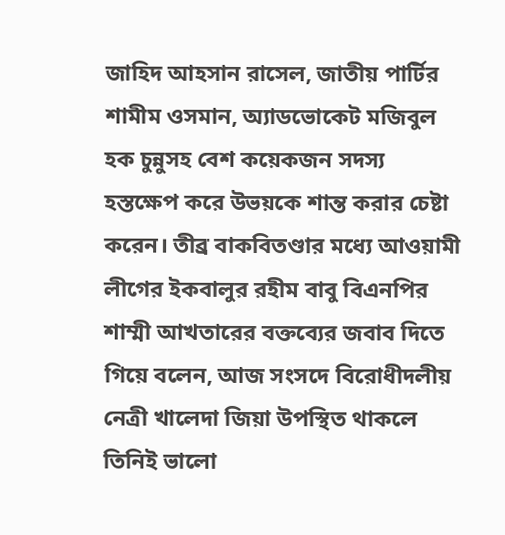জাহিদ আহসান রাসেল, জাতীয় পার্টির শামীম ওসমান, অ্যাডভোকেট মজিবুল হক চুন্নুসহ বেশ কয়েকজন সদস্য হস্তক্ষেপ করে উভয়কে শান্ত করার চেষ্টা করেন। তীব্র বাকবিতণ্ডার মধ্যে আওয়ামী লীগের ইকবালুর রহীম বাবু বিএনপির শাম্মী আখতারের বক্তব্যের জবাব দিতে গিয়ে বলেন, আজ সংসদে বিরোধীদলীয় নেত্রী খালেদা জিয়া উপস্থিত থাকলে তিনিই ভালো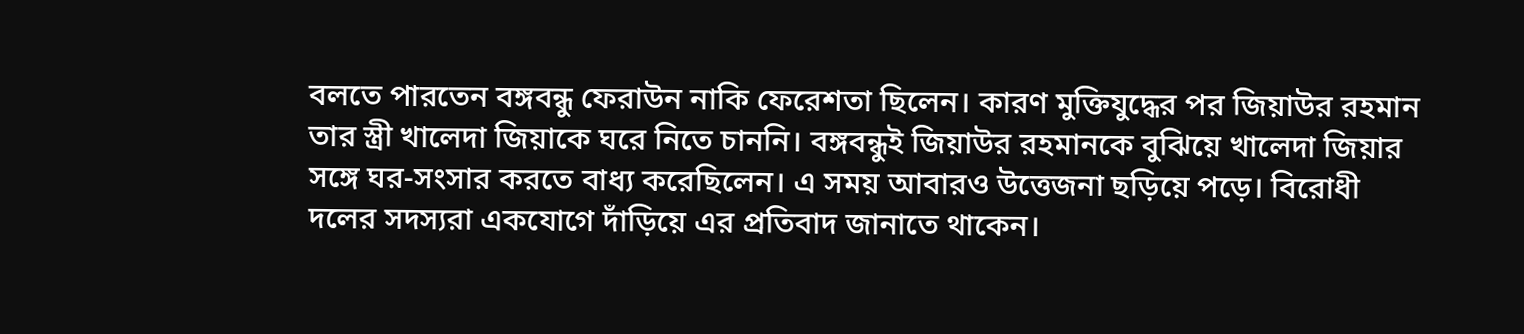বলতে পারতেন বঙ্গবন্ধু ফেরাউন নাকি ফেরেশতা ছিলেন। কারণ মুক্তিযুদ্ধের পর জিয়াউর রহমান তার স্ত্রী খালেদা জিয়াকে ঘরে নিতে চাননি। বঙ্গবন্ধুই জিয়াউর রহমানকে বুঝিয়ে খালেদা জিয়ার সঙ্গে ঘর-সংসার করতে বাধ্য করেছিলেন। এ সময় আবারও উত্তেজনা ছড়িয়ে পড়ে। বিরোধী দলের সদস্যরা একযোগে দাঁড়িয়ে এর প্রতিবাদ জানাতে থাকেন।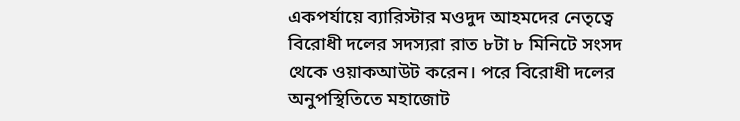একপর্যায়ে ব্যারিস্টার মওদুদ আহমদের নেতৃত্বে বিরোধী দলের সদস্যরা রাত ৮টা ৮ মিনিটে সংসদ থেকে ওয়াকআউট করেন। পরে বিরোধী দলের অনুপস্থিতিতে মহাজোট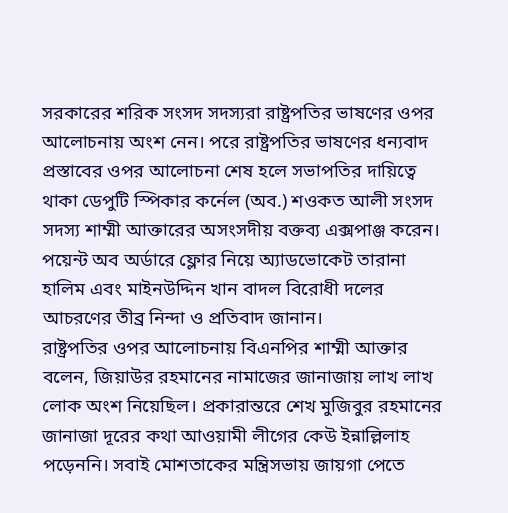সরকারের শরিক সংসদ সদস্যরা রাষ্ট্রপতির ভাষণের ওপর আলোচনায় অংশ নেন। পরে রাষ্ট্রপতির ভাষণের ধন্যবাদ প্রস্তাবের ওপর আলোচনা শেষ হলে সভাপতির দায়িত্বে থাকা ডেপুটি স্পিকার কর্নেল (অব.) শওকত আলী সংসদ সদস্য শাম্মী আক্তারের অসংসদীয় বক্তব্য এক্সপাঞ্জ করেন। পয়েন্ট অব অর্ডারে ফ্লোর নিয়ে অ্যাডভোকেট তারানা হালিম এবং মাইনউদ্দিন খান বাদল বিরোধী দলের আচরণের তীব্র নিন্দা ও প্রতিবাদ জানান।
রাষ্ট্রপতির ওপর আলোচনায় বিএনপির শাম্মী আক্তার বলেন, জিয়াউর রহমানের নামাজের জানাজায় লাখ লাখ লোক অংশ নিয়েছিল। প্রকারান্তরে শেখ মুজিবুর রহমানের জানাজা দূরের কথা আওয়ামী লীগের কেউ ইন্নাল্লিলাহ পড়েননি। সবাই মোশতাকের মন্ত্রিসভায় জায়গা পেতে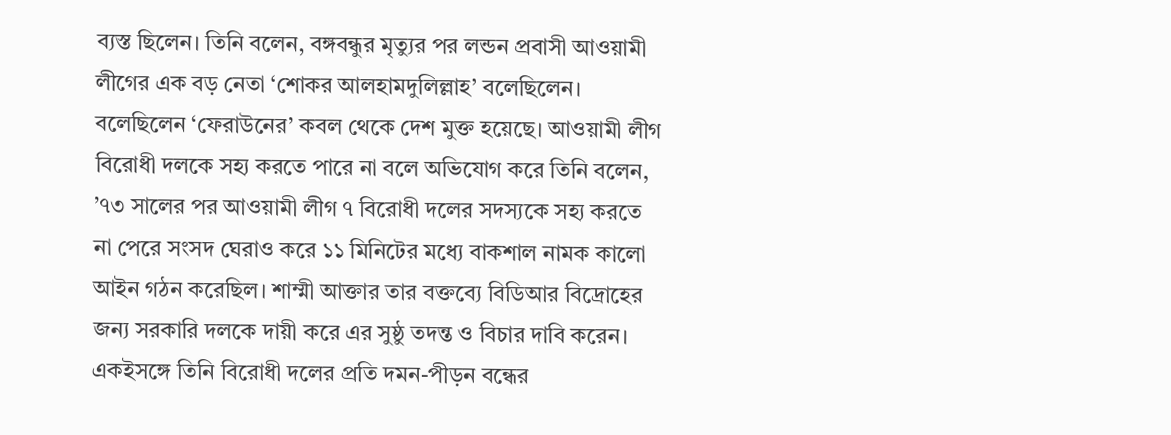ব্যস্ত ছিলেন। তিনি বলেন, বঙ্গবন্ধুর মৃত্যুর পর লন্ডন প্রবাসী আওয়ামী লীগের এক বড় নেতা ‘শোকর আলহামদুলিল্লাহ’ বলেছিলেন। বলেছিলেন ‘ফেরাউনের’ কবল থেকে দেশ মুক্ত হয়েছে। আওয়ামী লীগ বিরোধী দলকে সহ্য করতে পারে না বলে অভিযোগ করে তিনি বলেন, ’৭৩ সালের পর আওয়ামী লীগ ৭ বিরোধী দলের সদস্যকে সহ্য করতে না পেরে সংসদ ঘেরাও করে ১১ মিনিটের মধ্যে বাকশাল নামক কালো আইন গঠন করেছিল। শাম্মী আক্তার তার বক্তব্যে বিডিআর বিদ্রোহের জন্য সরকারি দলকে দায়ী করে এর সুষ্ঠু তদন্ত ও বিচার দাবি করেন। একইসঙ্গে তিনি বিরোধী দলের প্রতি দমন-পীড়ন বন্ধের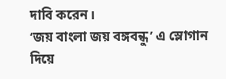দাবি করেন।
‘জয় বাংলা জয় বঙ্গবন্ধু’ এ স্লোগান দিয়ে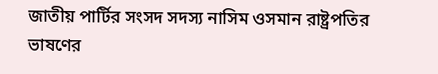জাতীয় পার্টির সংসদ সদস্য নাসিম ওসমান রাষ্ট্রপতির ভাষণের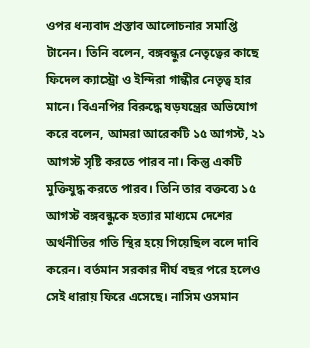ওপর ধন্যবাদ প্রস্তাব আলোচনার সমাপ্তি টানেন। তিনি বলেন, বঙ্গবন্ধুর নেতৃত্বের কাছে ফিদেল ক্যাস্ট্রো ও ইন্দিরা গান্ধীর নেতৃত্ব হার মানে। বিএনপির বিরুদ্ধে ষড়যন্ত্রের অভিযোগ করে বলেন, আমরা আরেকটি ১৫ আগস্ট, ২১ আগস্ট সৃষ্টি করতে পারব না। কিন্তু একটি মুক্তিযুদ্ধ করতে পারব। তিনি তার বক্তব্যে ১৫ আগস্ট বঙ্গবন্ধুকে হত্যার মাধ্যমে দেশের অর্থনীতির গতি স্থির হয়ে গিয়েছিল বলে দাবি করেন। বর্তমান সরকার দীর্ঘ বছর পরে হলেও সেই ধারায় ফিরে এসেছে। নাসিম ওসমান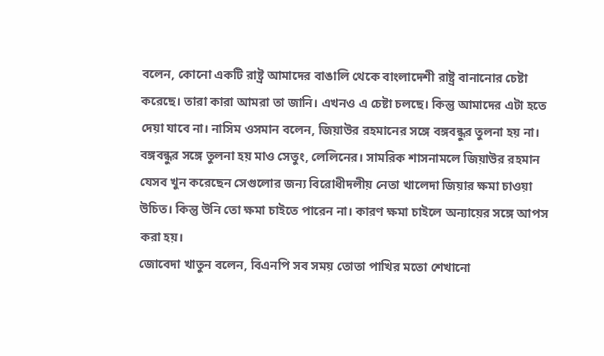বলেন, কোনো একটি রাষ্ট্র আমাদের বাঙালি থেকে বাংলাদেশী রাষ্ট্র বানানোর চেষ্টা করেছে। তারা কারা আমরা তা জানি। এখনও এ চেষ্টা চলছে। কিন্তু আমাদের এটা হতে দেয়া যাবে না। নাসিম ওসমান বলেন, জিয়াউর রহমানের সঙ্গে বঙ্গবন্ধুর তুলনা হয় না। বঙ্গবন্ধুর সঙ্গে তুলনা হয় মাও সেতুং, লেলিনের। সামরিক শাসনামলে জিয়াউর রহমান যেসব খুন করেছেন সেগুলোর জন্য বিরোধীদলীয় নেতা খালেদা জিয়ার ক্ষমা চাওয়া উচিত। কিন্তু উনি তো ক্ষমা চাইতে পারেন না। কারণ ক্ষমা চাইলে অন্যায়ের সঙ্গে আপস করা হয়।
জোবেদা খাতুন বলেন, বিএনপি সব সময় তোতা পাখির মতো শেখানো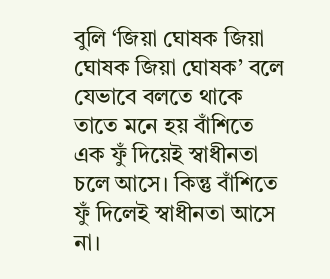বুলি ‘জিয়া ঘোষক জিয়া ঘোষক জিয়া ঘোষক’ বলে যেভাবে বলতে থাকে তাতে মনে হয় বাঁশিতে এক ফুঁ দিয়েই স্বাধীনতা চলে আসে। কিন্তু বাঁশিতে ফুঁ দিলেই স্বাধীনতা আসে না।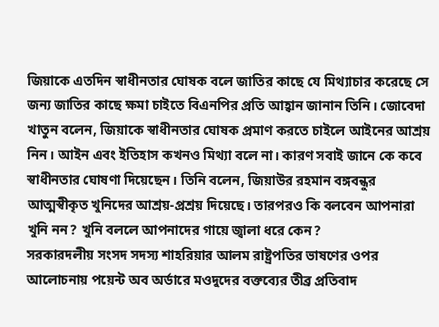জিয়াকে এতদিন স্বাধীনতার ঘোষক বলে জাতির কাছে যে মিথ্যাচার করেছে সে জন্য জাতির কাছে ক্ষমা চাইতে বিএনপির প্রতি আহ্বান জানান তিনি। জোবেদা খাতুন বলেন, জিয়াকে স্বাধীনতার ঘোষক প্রমাণ করতে চাইলে আইনের আশ্রয় নিন। আইন এবং ইতিহাস কখনও মিথ্যা বলে না। কারণ সবাই জানে কে কবে স্বাধীনতার ঘোষণা দিয়েছেন। তিনি বলেন, জিয়াউর রহমান বঙ্গবন্ধুর আত্মস্বীকৃত খুনিদের আশ্রয়-প্রশ্রয় দিয়েছে। তারপরও কি বলবেন আপনারা খুনি নন? খুনি বললে আপনাদের গায়ে জ্বালা ধরে কেন?
সরকারদলীয় সংসদ সদস্য শাহরিয়ার আলম রাষ্ট্রপতির ভাষণের ওপর আলোচনায় পয়েন্ট অব অর্ডারে মওদুদের বক্তব্যের তীব্র প্রতিবাদ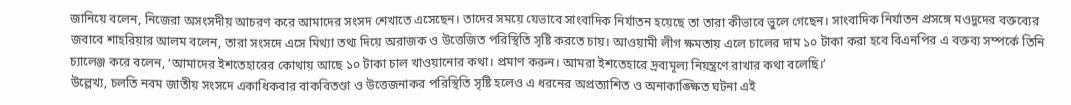জানিয়ে বলেন, নিজেরা অসংসদীয় আচরণ করে আমাদের সংসদ শেখাতে এসেছেন। তাদের সময়ে যেভাবে সাংবাদিক নির্যাতন হয়েছে তা তারা কীভাবে ভুলে গেছেন। সাংবাদিক নির্যাতন প্রসঙ্গে মওদুদের বক্তব্যের জবাবে শাহরিয়ার আলম বলেন, তারা সংসদে এসে মিথ্যা তথ্য দিয়ে অরাজক ও উত্তেজিত পরিস্থিতি সৃষ্টি করতে চায়। আওয়ামী লীগ ক্ষমতায় এলে চালের দাম ১০ টাকা করা হবে বিএনপির এ বক্তব্য সম্পর্কে তিনি চ্যালেঞ্জ করে বলেন, ‘আমাদের ইশতেহারের কোথায় আছে ১০ টাকা চাল খাওয়ানোর কথা। প্রমাণ করুন। আমরা ইশতেহারে দ্রব্যমূল্য নিয়ন্ত্রণে রাখার কথা বলেছি।’
উল্লেখ্য, চলতি নবম জাতীয় সংসদে একাধিকবার বাকবিতণ্ডা ও উত্তেজনাকর পরিস্থিতি সৃষ্টি হলেও এ ধরনের অপ্রত্যাশিত ও অনাকাঙ্ক্ষিত ঘটনা এই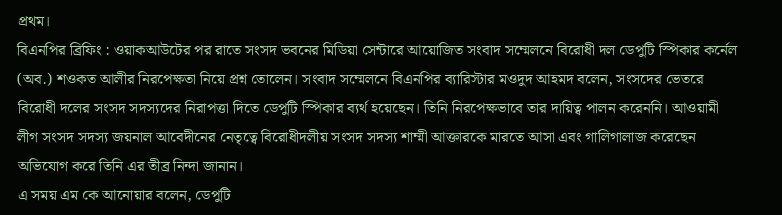প্রথম।
বিএনপির ব্রিফিং : ওয়াকআউটের পর রাতে সংসদ ভবনের মিডিয়া সেন্টারে আয়োজিত সংবাদ সম্মেলনে বিরোধী দল ডেপুটি স্পিকার কর্নেল (অব.) শওকত আলীর নিরপেক্ষতা নিয়ে প্রশ্ন তোলেন। সংবাদ সম্মেলনে বিএনপির ব্যারিস্টার মওদুদ আহমদ বলেন, সংসদের ভেতরে বিরোধী দলের সংসদ সদস্যদের নিরাপত্তা দিতে ডেপুটি স্পিকার ব্যর্থ হয়েছেন। তিনি নিরপেক্ষভাবে তার দায়িত্ব পালন করেননি। আওয়ামী লীগ সংসদ সদস্য জয়নাল আবেদীনের নেতৃত্বে বিরোধীদলীয় সংসদ সদস্য শাম্মী আক্তারকে মারতে আসা এবং গালিগালাজ করেছেন অভিযোগ করে তিনি এর তীব্র নিন্দা জানান।
এ সময় এম কে আনোয়ার বলেন, ডেপুটি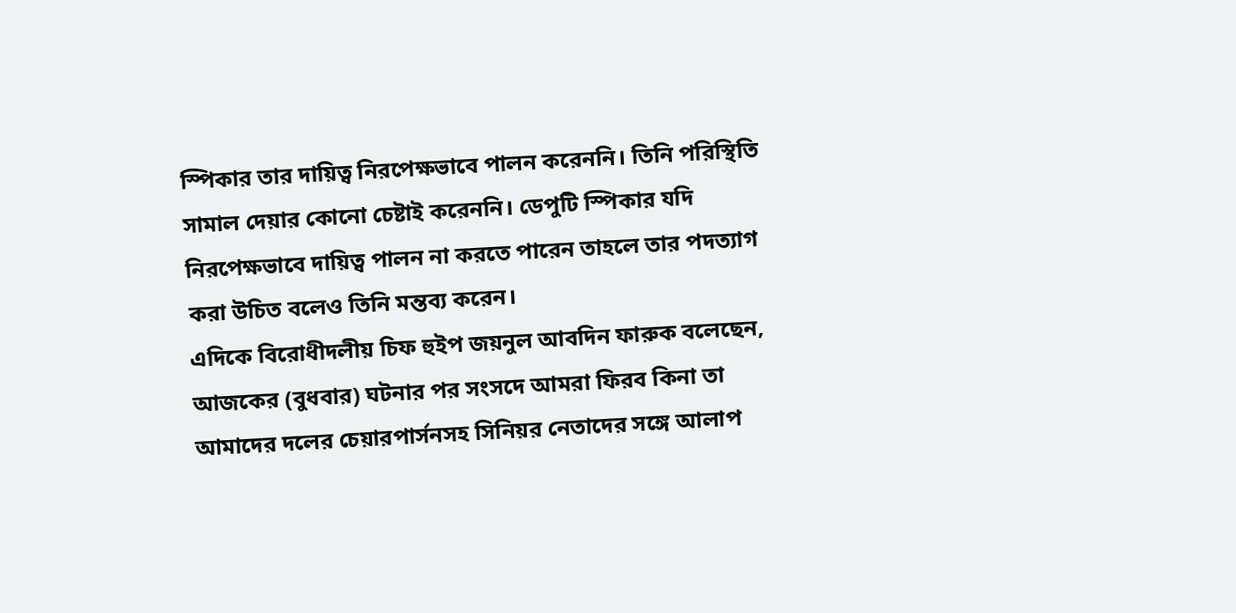স্পিকার তার দায়িত্ব নিরপেক্ষভাবে পালন করেননি। তিনি পরিস্থিতি সামাল দেয়ার কোনো চেষ্টাই করেননি। ডেপুটি স্পিকার যদি নিরপেক্ষভাবে দায়িত্ব পালন না করতে পারেন তাহলে তার পদত্যাগ করা উচিত বলেও তিনি মন্তব্য করেন।
এদিকে বিরোধীদলীয় চিফ হুইপ জয়নুল আবদিন ফারুক বলেছেন, আজকের (বুধবার) ঘটনার পর সংসদে আমরা ফিরব কিনা তা আমাদের দলের চেয়ারপার্সনসহ সিনিয়র নেতাদের সঙ্গে আলাপ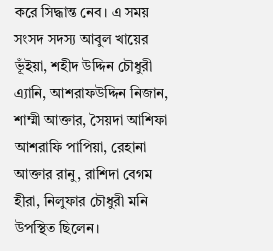করে সিদ্ধান্ত নেব। এ সময় সংসদ সদস্য আবুল খায়ের ভূঁইয়া, শহীদ উদ্দিন চৌধুরী এ্যানি, আশরাফউদ্দিন নিজান, শাম্মী আক্তার, সৈয়দা আশিফা আশরাফি পাপিয়া, রেহানা আক্তার রানু, রাশিদা বেগম হীরা, নিলুফার চৌধুরী মনি উপস্থিত ছিলেন।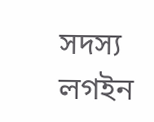সদস্য লগইন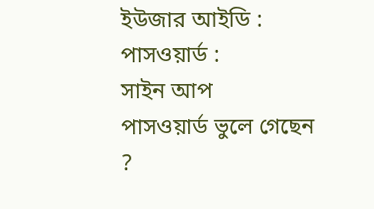ইউজার আইডি :
পাসওয়ার্ড :
সাইন আপ
পাসওয়ার্ড ভুলে গেছেন ?